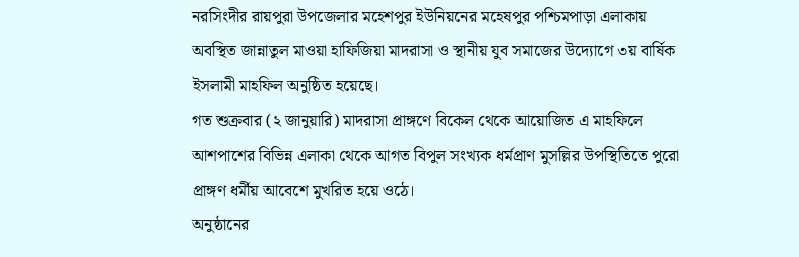নরসিংদীর রায়পুরা উপজেলার মহেশপুর ইউনিয়নের মহেষপুর পশ্চিমপাড়া এলাকায় অবস্থিত জান্নাতুল মাওয়া হাফিজিয়া মাদরাসা ও স্থানীয় যুব সমাজের উদ্যোগে ৩য় বার্ষিক ইসলামী মাহফিল অনুষ্ঠিত হয়েছে।
গত শুক্রবার (২ জানুয়ারি) মাদরাসা প্রাঙ্গণে বিকেল থেকে আয়োজিত এ মাহফিলে আশপাশের বিভিন্ন এলাকা থেকে আগত বিপুল সংখ্যক ধর্মপ্রাণ মুসল্লির উপস্থিতিতে পুরো প্রাঙ্গণ ধর্মীয় আবেশে মুখরিত হয়ে ওঠে।
অনুষ্ঠানের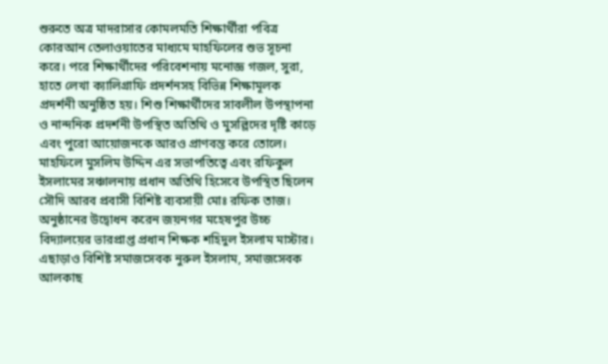শুরুতে অত্র মাদরাসার কোমলমতি শিক্ষার্থীরা পবিত্র কোরআন তেলাওয়াতের মাধ্যমে মাহফিলের শুভ সূচনা করে। পরে শিক্ষার্থীদের পরিবেশনায় মনোজ্ঞ গজল, সুরা, হাতে লেখা ক্যালিগ্রাফি প্রদর্শনসহ বিভিন্ন শিক্ষামূলক প্রদর্শনী অনুষ্ঠিত হয়। শিশু শিক্ষার্থীদের সাবলীল উপস্থাপনা ও নান্দনিক প্রদর্শনী উপস্থিত অতিথি ও মুসল্লিদের দৃষ্টি কাড়ে এবং পুরো আয়োজনকে আরও প্রাণবন্ত করে তোলে।
মাহফিলে মুসলিম উদ্দিন এর সভাপতিত্বে এবং রফিকুল ইসলামের সঞ্চালনায় প্রধান অতিথি হিসেবে উপস্থিত ছিলেন সৌদি আরব প্রবাসী বিশিষ্ট ব্যবসায়ী মোঃ রফিক তাজ। অনুষ্ঠানের উদ্বোধন করেন জয়নগর মহেষপুর উচ্চ বিদ্যালয়ের ভারপ্রাপ্ত প্রধান শিক্ষক শহিদুল ইসলাম মাস্টার।
এছাড়াও বিশিষ্ট সমাজসেবক নুরুল ইসলাম, সমাজসেবক আলকাছ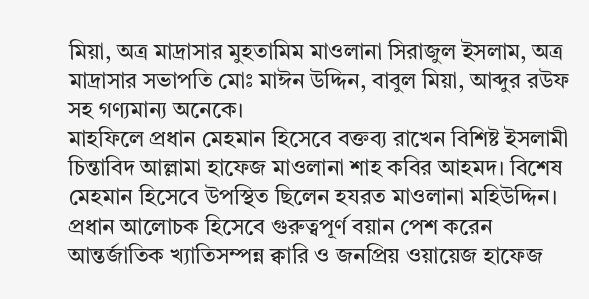মিয়া, অত্র মাদ্রাসার মুহতামিম মাওলানা সিরাজুল ইসলাম, অত্র মাদ্রাসার সভাপতি মোঃ মাঈন উদ্দিন, বাবুল মিয়া, আব্দুর রউফ সহ গণ্যমান্য অনেকে।
মাহফিলে প্রধান মেহমান হিসেবে বক্তব্য রাখেন বিশিষ্ট ইসলামী চিন্তাবিদ আল্লামা হাফেজ মাওলানা শাহ কবির আহমদ। বিশেষ মেহমান হিসেবে উপস্থিত ছিলেন হযরত মাওলানা মহিউদ্দিন। প্রধান আলোচক হিসেবে গুরুত্বপূর্ণ বয়ান পেশ করেন আন্তর্জাতিক খ্যাতিসম্পন্ন ক্বারি ও জনপ্রিয় ওয়ায়েজ হাফেজ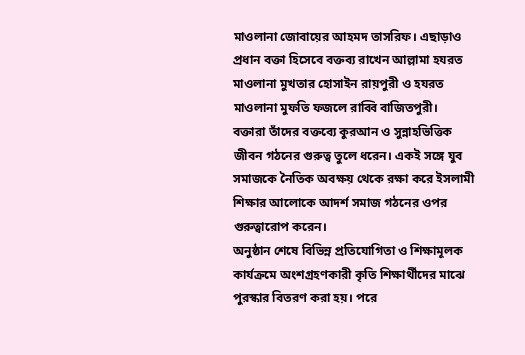মাওলানা জোবায়ের আহমদ তাসরিফ। এছাড়াও প্রধান বক্তা হিসেবে বক্তব্য রাখেন আল্লামা হযরত মাওলানা মুখতার হোসাইন রায়পুরী ও হযরত মাওলানা মুফতি ফজলে রাব্বি বাজিতপুরী।
বক্তারা তাঁদের বক্তব্যে কুরআন ও সুন্নাহভিত্তিক জীবন গঠনের গুরুত্ব তুলে ধরেন। একই সঙ্গে যুব সমাজকে নৈতিক অবক্ষয় থেকে রক্ষা করে ইসলামী শিক্ষার আলোকে আদর্শ সমাজ গঠনের ওপর গুরুত্বারোপ করেন।
অনুষ্ঠান শেষে বিভিন্ন প্রতিযোগিতা ও শিক্ষামূলক কার্যক্রমে অংশগ্রহণকারী কৃতি শিক্ষার্থীদের মাঝে পুরস্কার বিতরণ করা হয়। পরে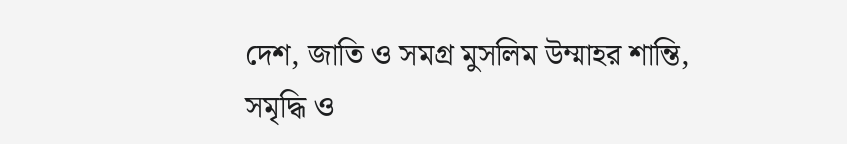দেশ, জাতি ও সমগ্র মুসলিম উম্মাহর শান্তি, সমৃদ্ধি ও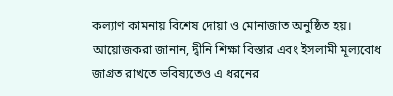কল্যাণ কামনায় বিশেষ দোয়া ও মোনাজাত অনুষ্ঠিত হয়।
আয়োজকরা জানান, দ্বীনি শিক্ষা বিস্তার এবং ইসলামী মূল্যবোধ জাগ্রত রাখতে ভবিষ্যতেও এ ধরনের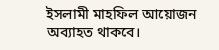ইসলামী মাহফিল আয়োজন অব্যাহত থাকবে।